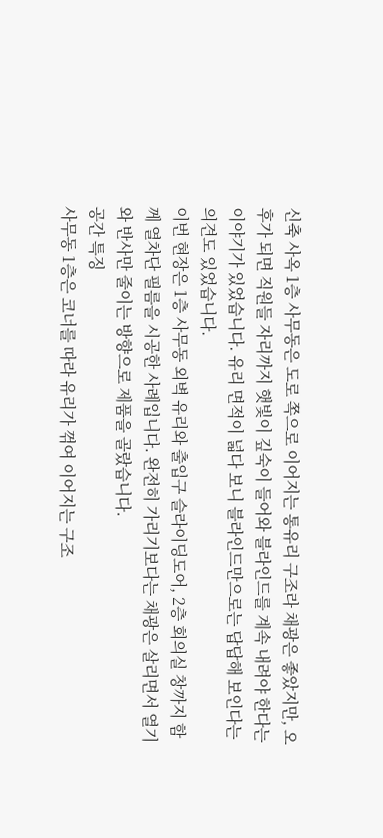신축 사옥 1층 사무동은 도로 쪽으로 이어지는 통유리 구조라 채광은 좋았지만, 오후가 되면 직원들 자리까지 햇빛이 깊숙이 들어와 블라인드를 계속 내려야 한다는 이야기가 있었습니다. 유리 면적이 넓다 보니 블라인드만으로는 답답해 보인다는 의견도 있었습니다.
이번 현장은 1층 사무동 외벽 유리와 출입구 슬라이딩도어, 2층 회의실 창까지 함께 열차단 필름을 시공한 사례입니다. 완전히 가리기보다는 채광은 살리면서 열기와 반사만 줄이는 방향으로 제품을 골랐습니다.
공간 특징
사무동 1층은 코너를 따라 유리가 꺾여 이어지는 구조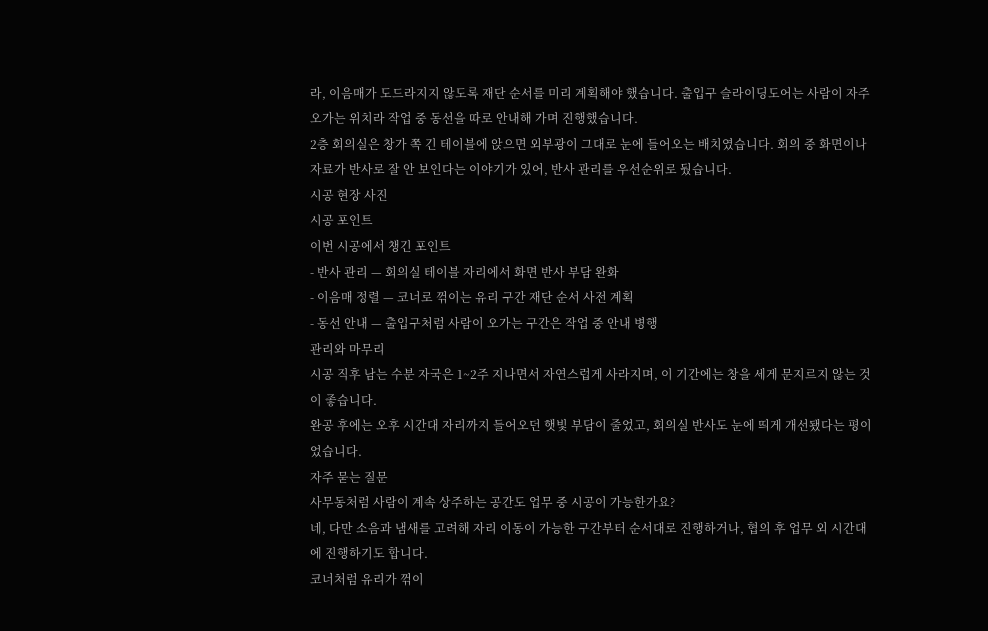라, 이음매가 도드라지지 않도록 재단 순서를 미리 계획해야 했습니다. 출입구 슬라이딩도어는 사람이 자주 오가는 위치라 작업 중 동선을 따로 안내해 가며 진행했습니다.
2층 회의실은 창가 쪽 긴 테이블에 앉으면 외부광이 그대로 눈에 들어오는 배치였습니다. 회의 중 화면이나 자료가 반사로 잘 안 보인다는 이야기가 있어, 반사 관리를 우선순위로 뒀습니다.
시공 현장 사진
시공 포인트
이번 시공에서 챙긴 포인트
- 반사 관리 — 회의실 테이블 자리에서 화면 반사 부담 완화
- 이음매 정렬 — 코너로 꺾이는 유리 구간 재단 순서 사전 계획
- 동선 안내 — 출입구처럼 사람이 오가는 구간은 작업 중 안내 병행
관리와 마무리
시공 직후 남는 수분 자국은 1~2주 지나면서 자연스럽게 사라지며, 이 기간에는 창을 세게 문지르지 않는 것이 좋습니다.
완공 후에는 오후 시간대 자리까지 들어오던 햇빛 부담이 줄었고, 회의실 반사도 눈에 띄게 개선됐다는 평이었습니다.
자주 묻는 질문
사무동처럼 사람이 계속 상주하는 공간도 업무 중 시공이 가능한가요?
네, 다만 소음과 냄새를 고려해 자리 이동이 가능한 구간부터 순서대로 진행하거나, 협의 후 업무 외 시간대에 진행하기도 합니다.
코너처럼 유리가 꺾이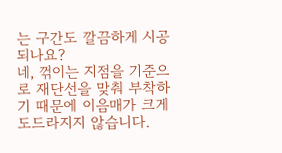는 구간도 깔끔하게 시공되나요?
네, 꺾이는 지점을 기준으로 재단선을 맞춰 부착하기 때문에 이음매가 크게 도드라지지 않습니다.